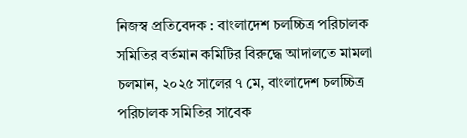নিজস্ব প্রতিবেদক : বাংলাদেশ চলচ্চিত্র পরিচালক সমিতির বর্তমান কমিটির বিরুদ্ধে আদালতে মামলা চলমান, ২০২৫ সালের ৭ মে, বাংলাদেশ চলচ্চিত্র পরিচালক সমিতির সাবেক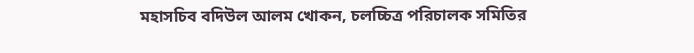মহাসচিব বদিউল আলম খোকন, চলচ্চিত্র পরিচালক সমিতির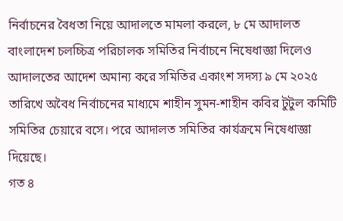নির্বাচনের বৈধতা নিয়ে আদালতে মামলা করলে, ৮ মে আদালত বাংলাদেশ চলচ্চিত্র পরিচালক সমিতির নির্বাচনে নিষেধাজ্ঞা দিলেও আদালতের আদেশ অমান্য করে সমিতির একাংশ সদস্য ৯ মে ২০২৫ তারিখে অবৈধ নির্বাচনের মাধ্যমে শাহীন সুমন-শাহীন কবির টুটুল কমিটি সমিতির চেয়ারে বসে। পরে আদালত সমিতির কার্যক্রমে নিষেধাজ্ঞা দিয়েছে।
গত ৪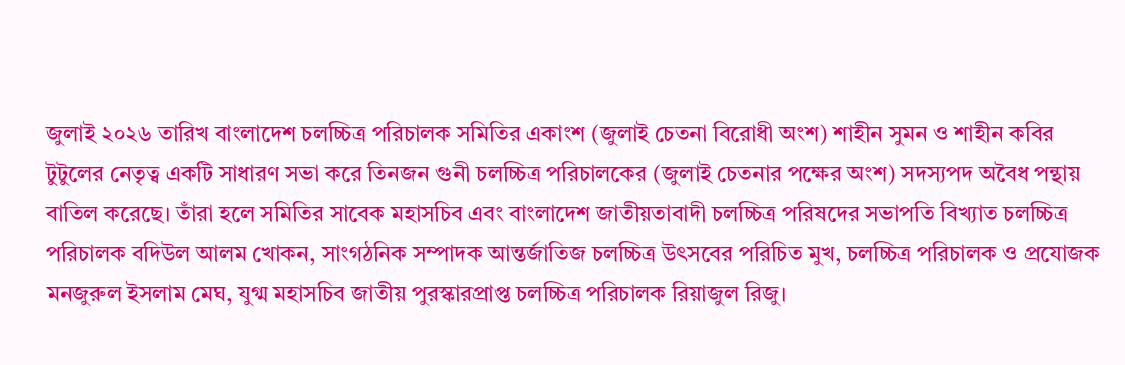জুলাই ২০২৬ তারিখ বাংলাদেশ চলচ্চিত্র পরিচালক সমিতির একাংশ (জুলাই চেতনা বিরোধী অংশ) শাহীন সুমন ও শাহীন কবির টুটুলের নেতৃত্ব একটি সাধারণ সভা করে তিনজন গুনী চলচ্চিত্র পরিচালকের (জুলাই চেতনার পক্ষের অংশ) সদস্যপদ অবৈধ পন্থায় বাতিল করেছে। তাঁরা হলে সমিতির সাবেক মহাসচিব এবং বাংলাদেশ জাতীয়তাবাদী চলচ্চিত্র পরিষদের সভাপতি বিখ্যাত চলচ্চিত্র পরিচালক বদিউল আলম খোকন, সাংগঠনিক সম্পাদক আন্তর্জাতিজ চলচ্চিত্র উৎসবের পরিচিত মুখ, চলচ্চিত্র পরিচালক ও প্রযোজক মনজুরুল ইসলাম মেঘ, যুগ্ম মহাসচিব জাতীয় পুরস্কারপ্রাপ্ত চলচ্চিত্র পরিচালক রিয়াজুল রিজু।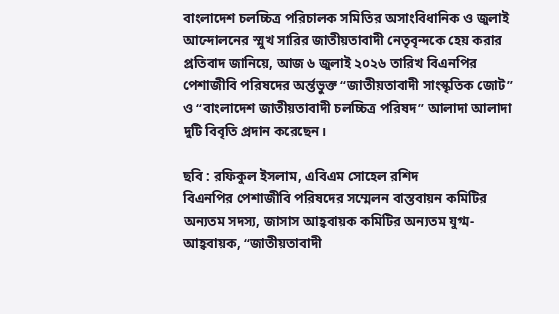বাংলাদেশ চলচ্চিত্র পরিচালক সমিতির অসাংবিধানিক ও জুলাই আন্দোলনের স্মুখ সারির জাতীয়তাবাদী নেতৃবৃন্দকে হেয় করার প্রতিবাদ জানিয়ে, আজ ৬ জুলাই ২০২৬ তারিখ বিএনপির পেশাজীবি পরিষদের অর্ন্তভুক্ত “জাতীয়তাবাদী সাংস্কৃতিক জোট” ও “বাংলাদেশ জাতীয়তাবাদী চলচ্চিত্র পরিষদ” আলাদা আলাদা দুটি বিবৃতি প্রদান করেছেন।

ছবি : রফিকুল ইসলাম, এবিএম সোহেল রশিদ
বিএনপির পেশাজীবি পরিষদের সম্মেলন বাস্তবায়ন কমিটির অন্যতম সদস্য, জাসাস আহ্ববায়ক কমিটির অন্যতম যুগ্ম-আহ্ববায়ক, “জাতীয়তাবাদী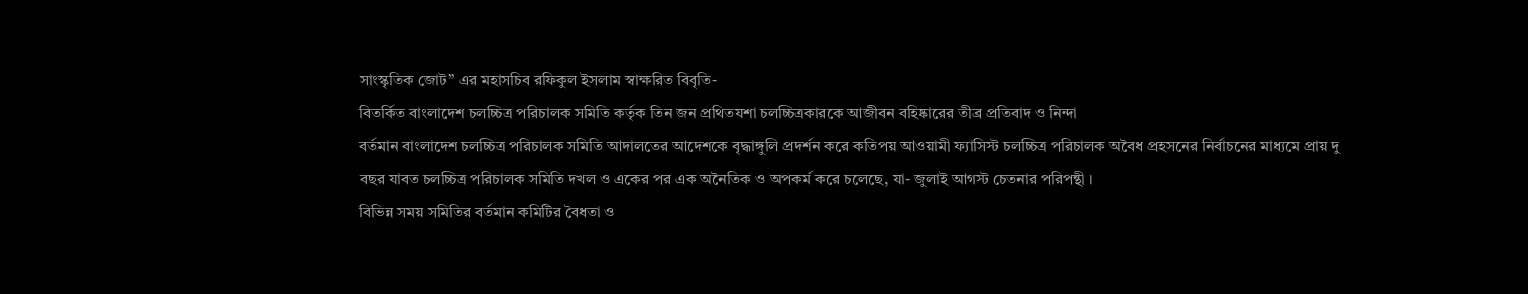সাংস্কৃতিক জোট” এর মহাসচিব রফিকুল ইসলাম স্বাক্ষরিত বিবৃতি-
বিতর্কিত বাংলাদেশ চলচ্চিত্র পরিচালক সমিতি কর্তৃক তিন জন প্রথিতযশা চলচ্চিত্রকারকে আজীবন বহিষ্কারের তীব্র প্রতিবাদ ও নিন্দা
বর্তমান বাংলাদেশ চলচ্চিত্র পরিচালক সমিতি আদালতের আদেশকে বৃদ্ধাঙ্গুলি প্রদর্শন করে কতিপয় আওয়ামী ফ্যাসিস্ট চলচ্চিত্র পরিচালক অবৈধ প্রহসনের নির্বাচনের মাধ্যমে প্রায় দু বছর যাবত চলচ্চিত্র পরিচালক সমিতি দখল ও একের পর এক অনৈতিক ও অপকর্ম করে চলেছে, যা- জুলাই আগস্ট চেতনার পরিপন্থী ।
বিভিন্ন সময় সমিতির বর্তমান কমিটির বৈধতা ও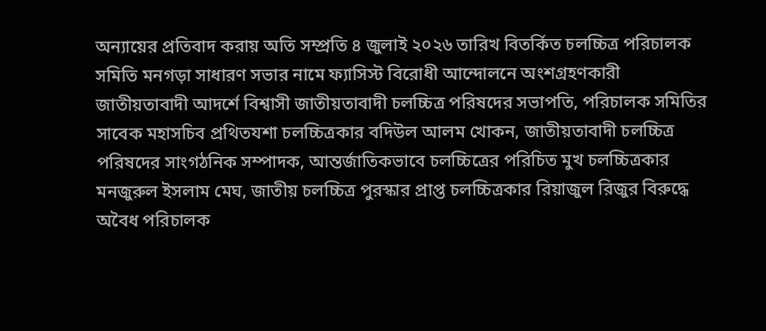অন্যায়ের প্রতিবাদ করায় অতি সম্প্রতি ৪ জুলাই ২০২৬ তারিখ বিতর্কিত চলচ্চিত্র পরিচালক সমিতি মনগড়া সাধারণ সভার নামে ফ্যাসিস্ট বিরোধী আন্দোলনে অংশগ্রহণকারী জাতীয়তাবাদী আদর্শে বিশ্বাসী জাতীয়তাবাদী চলচ্চিত্র পরিষদের সভাপতি, পরিচালক সমিতির সাবেক মহাসচিব প্রথিতযশা চলচ্চিত্রকার বদিউল আলম খোকন, জাতীয়তাবাদী চলচ্চিত্র পরিষদের সাংগঠনিক সম্পাদক, আন্তর্জাতিকভাবে চলচ্চিত্রের পরিচিত মুখ চলচ্চিত্রকার মনজুরুল ইসলাম মেঘ, জাতীয় চলচ্চিত্র পুরস্কার প্রাপ্ত চলচ্চিত্রকার রিয়াজুল রিজুর বিরুদ্ধে অবৈধ পরিচালক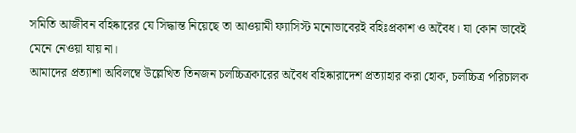সমিতি আজীবন বহিষ্কারের যে সিদ্ধান্ত নিয়েছে তা আওয়ামী ফ্যাসিস্ট মনোভাবেরই বহিঃপ্রকাশ ও অবৈধ। যা কোন ভাবেই মেনে নেওয়া যায় না।
আমাদের প্রত্যাশা অবিলম্বে উল্লেখিত তিনজন চলচ্চিত্রকারের অবৈধ বহিষ্কারাদেশ প্রত্যাহার করা হোক, চলচ্চিত্র পরিচালক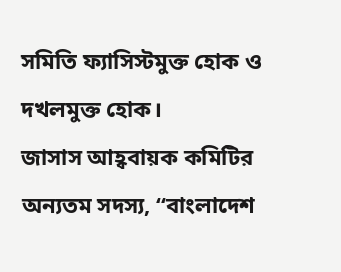সমিতি ফ্যাসিস্টমুক্ত হোক ও দখলমুক্ত হোক।
জাসাস আহ্ববায়ক কমিটির অন্যতম সদস্য, “বাংলাদেশ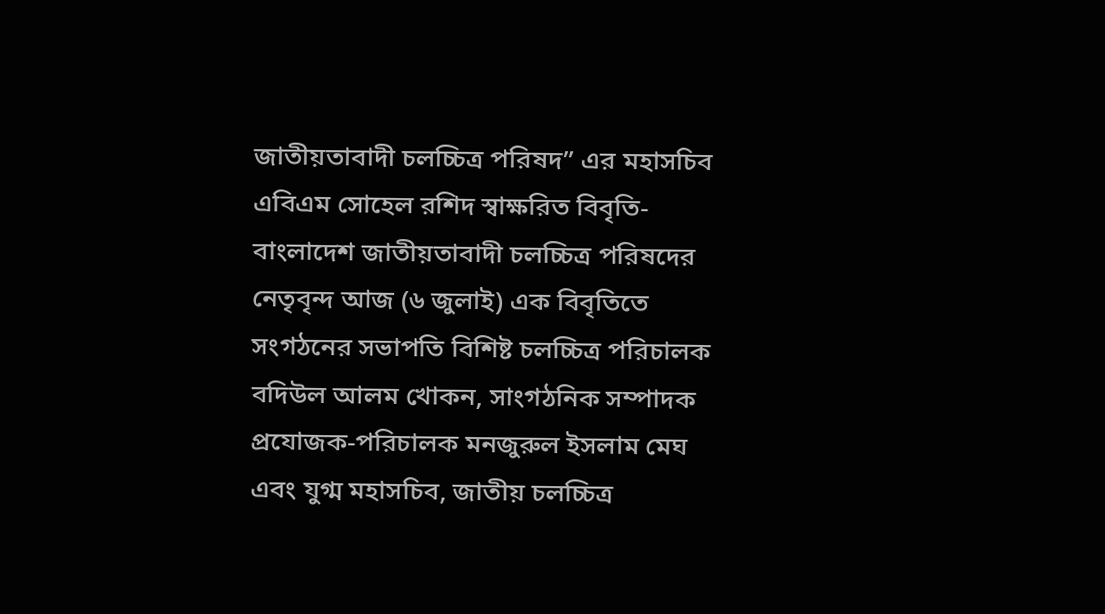জাতীয়তাবাদী চলচ্চিত্র পরিষদ” এর মহাসচিব এবিএম সোহেল রশিদ স্বাক্ষরিত বিবৃতি-
বাংলাদেশ জাতীয়তাবাদী চলচ্চিত্র পরিষদের নেতৃবৃন্দ আজ (৬ জুলাই) এক বিবৃতিতে সংগঠনের সভাপতি বিশিষ্ট চলচ্চিত্র পরিচালক বদিউল আলম খোকন, সাংগঠনিক সম্পাদক প্রযোজক-পরিচালক মনজুরুল ইসলাম মেঘ এবং যুগ্ম মহাসচিব, জাতীয় চলচ্চিত্র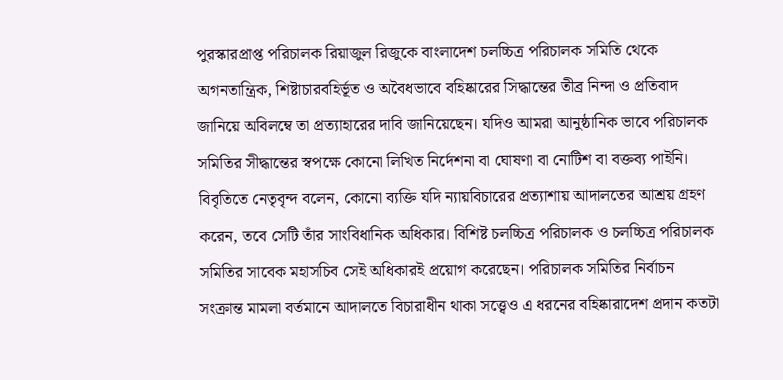পুরস্কারপ্রাপ্ত পরিচালক রিয়াজুল রিজুকে বাংলাদেশ চলচ্চিত্র পরিচালক সমিতি থেকে অগনতান্ত্রিক, শিষ্টাচারবহির্ভূত ও অবৈধভাবে বহিষ্কারের সিদ্ধান্তের তীব্র নিন্দা ও প্রতিবাদ জানিয়ে অবিলম্বে তা প্রত্যাহারের দাবি জানিয়েছেন। যদিও আমরা আনুষ্ঠানিক ভাবে পরিচালক সমিতির সীদ্ধান্তের স্বপক্ষে কোনো লিখিত নির্দেশনা বা ঘোষণা বা নোটিশ বা বক্তব্য পাইনি।
বিবৃতিতে নেতৃবৃন্দ বলেন, কোনো ব্যক্তি যদি ন্যায়বিচারের প্রত্যাশায় আদালতের আশ্রয় গ্রহণ করেন, তবে সেটি তাঁর সাংবিধানিক অধিকার। বিশিষ্ট চলচ্চিত্র পরিচালক ও চলচ্চিত্র পরিচালক সমিতির সাবেক মহাসচিব সেই অধিকারই প্রয়োগ করেছেন। পরিচালক সমিতির নির্বাচন সংক্রান্ত মামলা বর্তমানে আদালতে বিচারাধীন থাকা সত্ত্বেও এ ধরনের বহিষ্কারাদেশ প্রদান কতটা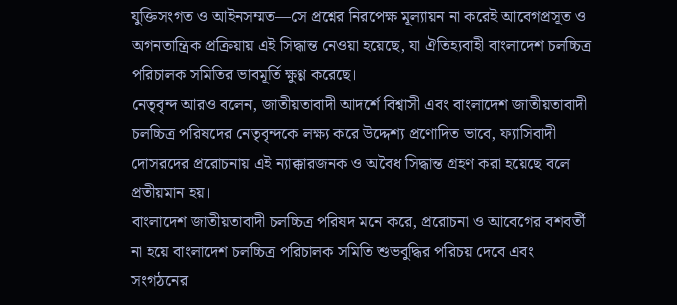যুক্তিসংগত ও আইনসম্মত—সে প্রশ্নের নিরপেক্ষ মূল্যায়ন না করেই আবেগপ্রসূত ও অগনতান্ত্রিক প্রক্রিয়ায় এই সিদ্ধান্ত নেওয়া হয়েছে, যা ঐতিহ্যবাহী বাংলাদেশ চলচ্চিত্র পরিচালক সমিতির ভাবমূর্তি ক্ষুণ্ণ করেছে।
নেতৃবৃন্দ আরও বলেন, জাতীয়তাবাদী আদর্শে বিশ্বাসী এবং বাংলাদেশ জাতীয়তাবাদী চলচ্চিত্র পরিষদের নেতৃবৃন্দকে লক্ষ্য করে উদ্দেশ্য প্রণোদিত ভাবে, ফ্যাসিবাদী দোসরদের প্ররোচনায় এই ন্যাক্কারজনক ও অবৈধ সিদ্ধান্ত গ্রহণ করা হয়েছে বলে প্রতীয়মান হয়।
বাংলাদেশ জাতীয়তাবাদী চলচ্চিত্র পরিষদ মনে করে, প্ররোচনা ও আবেগের বশবর্তী না হয়ে বাংলাদেশ চলচ্চিত্র পরিচালক সমিতি শুভবুদ্ধির পরিচয় দেবে এবং সংগঠনের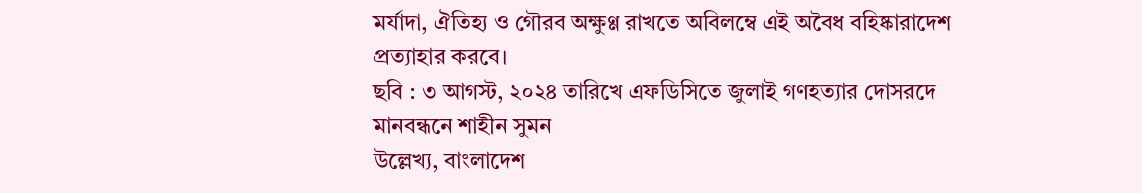মর্যাদা, ঐতিহ্য ও গৌরব অক্ষুণ্ণ রাখতে অবিলম্বে এই অবৈধ বহিষ্কারাদেশ প্রত্যাহার করবে।
ছবি : ৩ আগস্ট, ২০২৪ তারিখে এফডিসিতে জুলাই গণহত্যার দোসরদে মানবন্ধনে শাহীন সুমন
উল্লেখ্য, বাংলাদেশ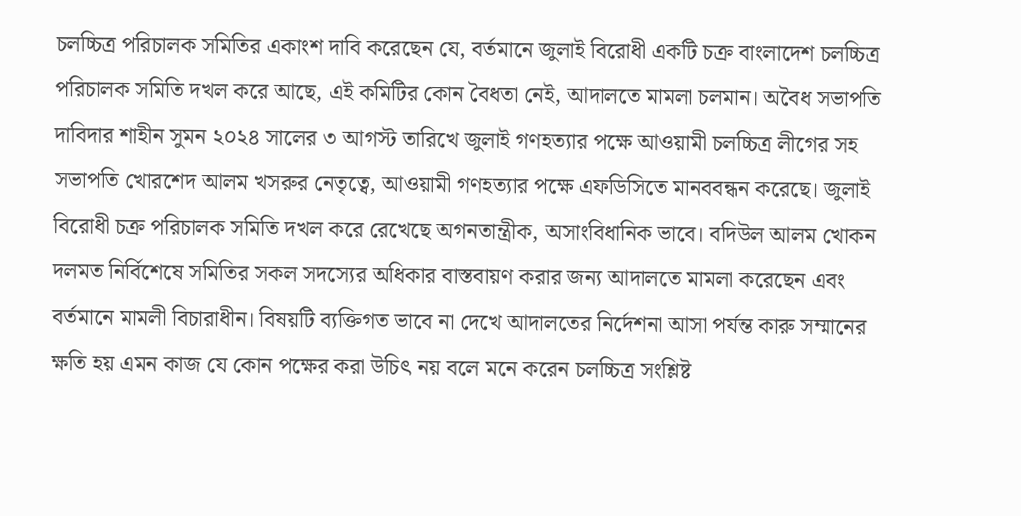চলচ্চিত্র পরিচালক সমিতির একাংশ দাবি করেছেন যে, বর্তমানে জুলাই বিরোধী একটি চক্র বাংলাদেশ চলচ্চিত্র পরিচালক সমিতি দখল করে আছে, এই কমিটির কোন বৈধতা নেই, আদালতে মামলা চলমান। অবৈধ সভাপতি দাবিদার শাহীন সুমন ২০২৪ সালের ৩ আগস্ট তারিখে জুলাই গণহত্যার পক্ষে আওয়ামী চলচ্চিত্র লীগের সহ সভাপতি খোরশেদ আলম খসরুর নেতৃত্বে, আওয়ামী গণহত্যার পক্ষে এফডিসিতে মানববন্ধন করেছে। জুলাই বিরোধী চক্র পরিচালক সমিতি দখল করে রেখেছে অগনতান্ত্রীক, অসাংবিধানিক ভাবে। বদিউল আলম খোকন দলমত নির্বিশেষে সমিতির সকল সদস্যের অধিকার বাস্তবায়ণ করার জন্য আদালতে মামলা করেছেন এবং বর্তমানে মামলী বিচারাধীন। বিষয়টি ব্যক্তিগত ভাবে না দেখে আদালতের নির্দেশনা আসা পর্যন্ত কারু সম্মানের ক্ষতি হয় এমন কাজ যে কোন পক্ষের করা উচিৎ নয় বলে মনে করেন চলচ্চিত্র সংশ্লিষ্ট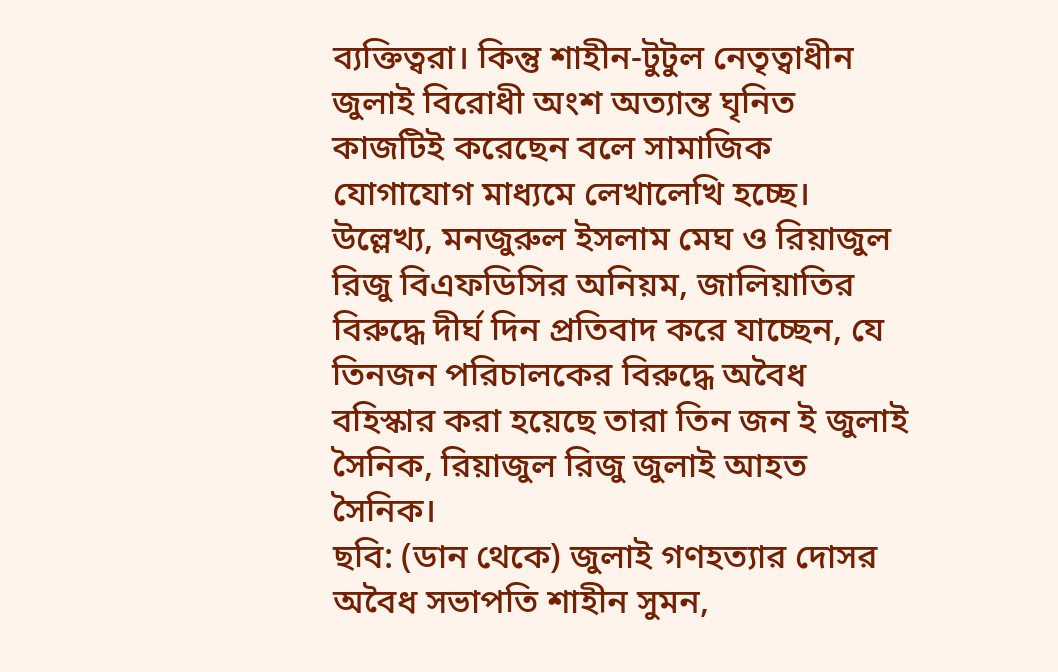ব্যক্তিত্বরা। কিন্তু শাহীন-টুটুল নেতৃত্বাধীন জুলাই বিরোধী অংশ অত্যান্ত ঘৃনিত কাজটিই করেছেন বলে সামাজিক যোগাযোগ মাধ্যমে লেখালেখি হচ্ছে।
উল্লেখ্য, মনজুরুল ইসলাম মেঘ ও রিয়াজুল রিজু বিএফডিসির অনিয়ম, জালিয়াতির বিরুদ্ধে দীর্ঘ দিন প্রতিবাদ করে যাচ্ছেন, যে তিনজন পরিচালকের বিরুদ্ধে অবৈধ বহিস্কার করা হয়েছে তারা তিন জন ই জুলাই সৈনিক, রিয়াজুল রিজু জুলাই আহত সৈনিক।
ছবি: (ডান থেকে) জুলাই গণহত্যার দোসর অবৈধ সভাপতি শাহীন সুমন,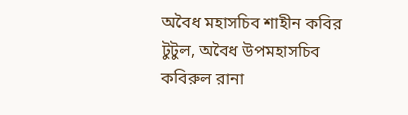অবৈধ মহাসচিব শাহীন কবির টুটুল, অবৈধ উপমহাসচিব কবিরুল রানা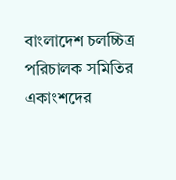বাংলাদেশ চলচ্চিত্র পরিচালক সমিতির একাংশদের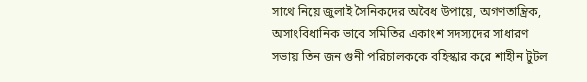সাথে নিয়ে জুলাই সৈনিকদের অবৈধ উপায়ে, অগণতান্ত্রিক, অসাংবিধানিক ভাবে সমিতির একাংশ সদস্যদের সাধারণ সভায় তিন জন গুনী পরিচালককে বহিস্কার করে শাহীন টুটল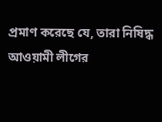প্রমাণ করেছে যে, তারা নিষিদ্ধ আওয়ামী লীগের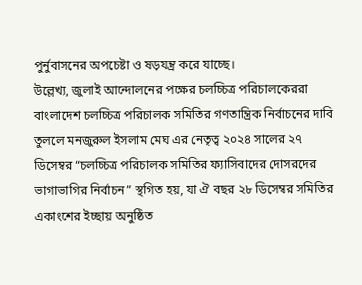পুর্নুবাসনের অপচেষ্টা ও ষড়যন্ত্র করে যাচ্ছে।
উল্লেখ্য, জুলাই আন্দোলনের পক্ষের চলচ্চিত্র পরিচালকেররা বাংলাদেশ চলচ্চিত্র পরিচালক সমিতির গণতান্ত্রিক নির্বাচনের দাবি তুললে মনজুরুল ইসলাম মেঘ এর নেতৃত্ব ২০২৪ সালের ২৭ ডিসেম্বর “চলচ্চিত্র পরিচালক সমিতির ফ্যাসিবাদের দোসরদের ভাগাভাগির নির্বাচন” স্থগিত হয়, যা ঐ বছর ২৮ ডিসেম্বর সমিতির একাংশের ইচ্ছায় অনুষ্ঠিত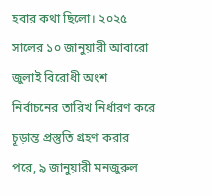হবার কথা ছিলো। ২০২৫ সালের ১০ জানুয়ারী আবারো জুলাই বিরোধী অংশ নির্বাচনের তারিখ নির্ধারণ করে চূড়ান্ত প্রস্তুতি গ্রহণ করার পরে, ৯ জানুয়ারী মনজুরুল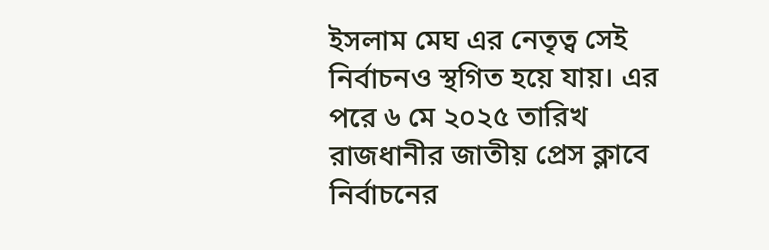ইসলাম মেঘ এর নেতৃত্ব সেই নির্বাচনও স্থগিত হয়ে যায়। এর পরে ৬ মে ২০২৫ তারিখ রাজধানীর জাতীয় প্রেস ক্লাবে নির্বাচনের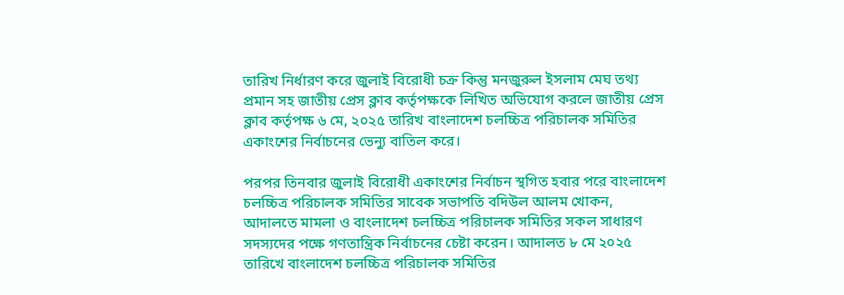তারিখ নির্ধারণ করে জুলাই বিরোধী চক্র কিন্তু মনজুরুল ইসলাম মেঘ তথ্য প্রমান সহ জাতীয় প্রেস ক্লাব কর্তৃপক্ষকে লিখিত অভিযোগ করলে জাতীয় প্রেস ক্লাব কর্তৃপক্ষ ৬ মে, ২০২৫ তারিখ বাংলাদেশ চলচ্চিত্র পরিচালক সমিতির একাংশের নির্বাচনের ভেন্যু বাতিল করে।

পরপর তিনবার জুলাই বিরোধী একাংশের নির্বাচন স্থগিত হবার পরে বাংলাদেশ চলচ্চিত্র পরিচালক সমিতির সাবেক সভাপতি বদিউল আলম খোকন, আদালতে মামলা ও বাংলাদেশ চলচ্চিত্র পরিচালক সমিতির সকল সাধারণ সদস্যদের পক্ষে গণতান্ত্রিক নির্বাচনের চেষ্টা করেন। আদালত ৮ মে ২০২৫ তারিখে বাংলাদেশ চলচ্চিত্র পরিচালক সমিতির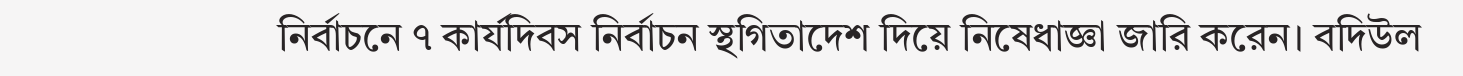নির্বাচনে ৭ কার্যদিবস নির্বাচন স্থগিতাদেশ দিয়ে নিষেধাজ্ঞা জারি করেন। বদিউল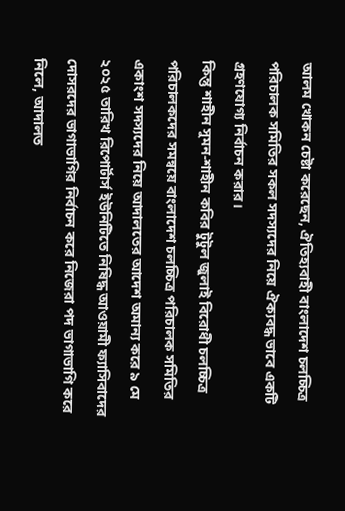আলম খোকন চেষ্টা করেছেন, ঐতিহ্যবাহী বাংলাদেশ চলচ্চিত্র পরিচালক সমিতির সকল সদস্যদের নিয়ে ঐক্যবদ্ধ ভাবে একটি গ্রহণযোগ্য নির্বাচন করার।
কিন্তু শাহীন সুমন-শাহীন কবির টুটুল জুলাই বিরোধী চলচ্চিত্র পরিচালকদের সমন্বয়ে বাংলাদেশ চলচ্চিত্র পরিচালক সমিতির একাংশ সদস্যদের নিয়ে আদালতের আদেশ অমান্য করে ৯ মে ২০২৫ তারিখ রিপোর্টার্স ইউনিটিতে নিষিদ্ধ আওয়ামী ফ্যাসিবাদের দোসরদের ভাগাভাগির নির্বাচন করে নিজেরা পদ ভাগাভাগি করে নিলে, আদালত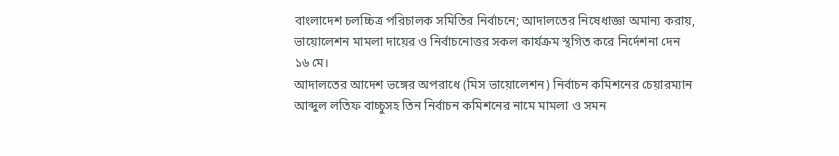বাংলাদেশ চলচ্চিত্র পরিচালক সমিতির নির্বাচনে; আদালতের নিষেধাজ্ঞা অমান্য করায়, ভায়োলেশন মামলা দায়ের ও নির্বাচনোত্তর সকল কার্যক্রম স্থগিত করে নির্দেশনা দেন ১৬ মে।
আদালতের আদেশ ভঙ্গের অপরাধে (মিস ভায়োলেশন) নির্বাচন কমিশনের চেয়ারম্যান আব্দুল লতিফ বাচ্চুসহ তিন নির্বাচন কমিশনের নামে মামলা ও সমন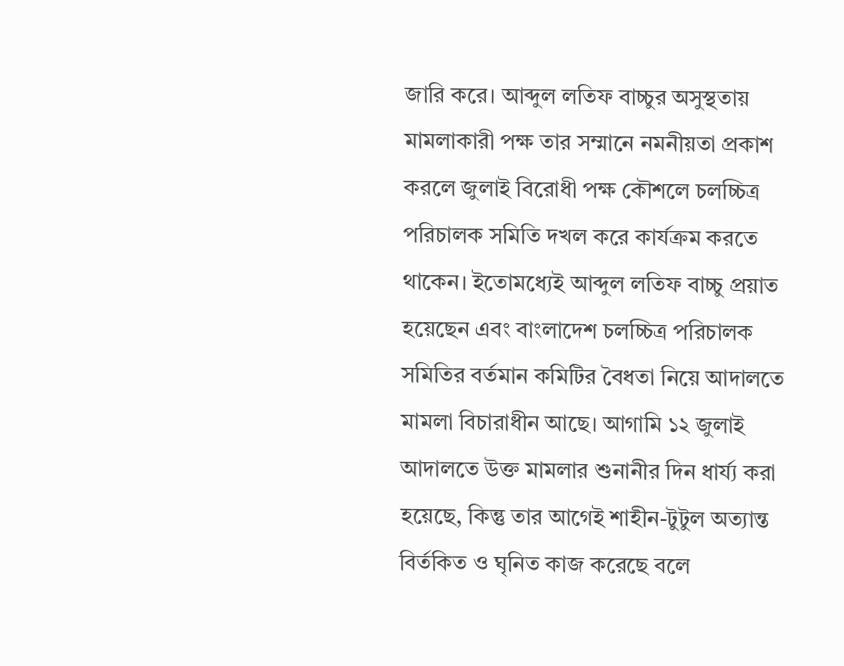জারি করে। আব্দুল লতিফ বাচ্চুর অসুস্থতায় মামলাকারী পক্ষ তার সম্মানে নমনীয়তা প্রকাশ করলে জুলাই বিরোধী পক্ষ কৌশলে চলচ্চিত্র পরিচালক সমিতি দখল করে কার্যক্রম করতে থাকেন। ইতোমধ্যেই আব্দুল লতিফ বাচ্চু প্রয়াত হয়েছেন এবং বাংলাদেশ চলচ্চিত্র পরিচালক সমিতির বর্তমান কমিটির বৈধতা নিয়ে আদালতে মামলা বিচারাধীন আছে। আগামি ১২ জুলাই আদালতে উক্ত মামলার শুনানীর দিন ধার্য্য করা হয়েছে, কিন্তু তার আগেই শাহীন-টুটুল অত্যান্ত বির্তকিত ও ঘৃনিত কাজ করেছে বলে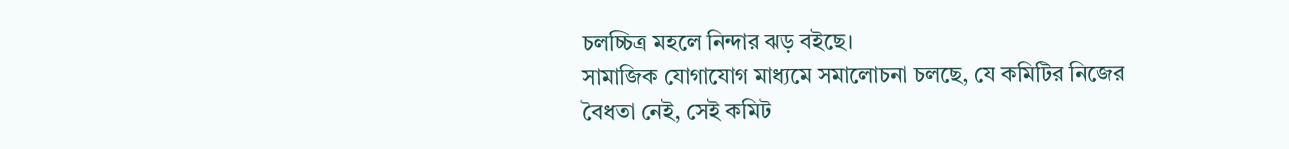চলচ্চিত্র মহলে নিন্দার ঝড় বইছে।
সামাজিক যোগাযোগ মাধ্যমে সমালোচনা চলছে, যে কমিটির নিজের বৈধতা নেই, সেই কমিট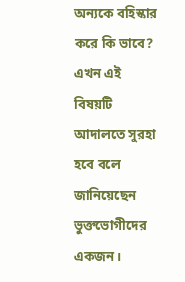অন্যকে বহিস্কার করে কি ভাবে? এখন এই বিষয়টি আদালতে সুরহা হবে বলে জানিয়েছেন ভুক্তভোগীদের একজন।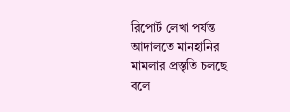রিপোর্ট লেখা পর্যন্ত আদালতে মানহানির মামলার প্রস্তৃতি চলছে বলে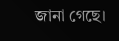জানা গেছে।